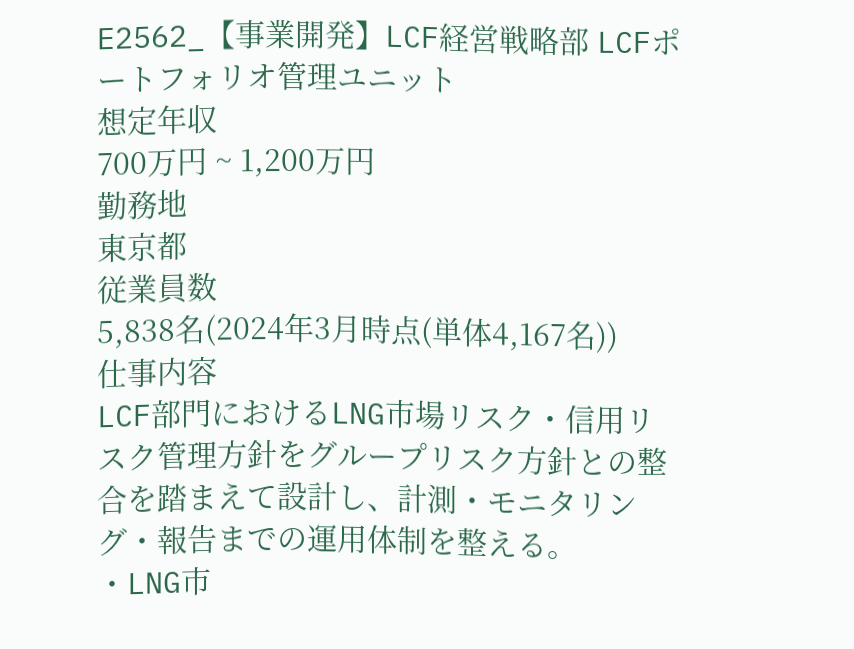E2562_【事業開発】LCF経営戦略部 LCFポートフォリオ管理ユニット
想定年収
700万円 ~ 1,200万円
勤務地
東京都
従業員数
5,838名(2024年3月時点(単体4,167名))
仕事内容
LCF部門におけるLNG市場リスク・信用リスク管理方針をグループリスク方針との整合を踏まえて設計し、計測・モニタリング・報告までの運用体制を整える。
・LNG市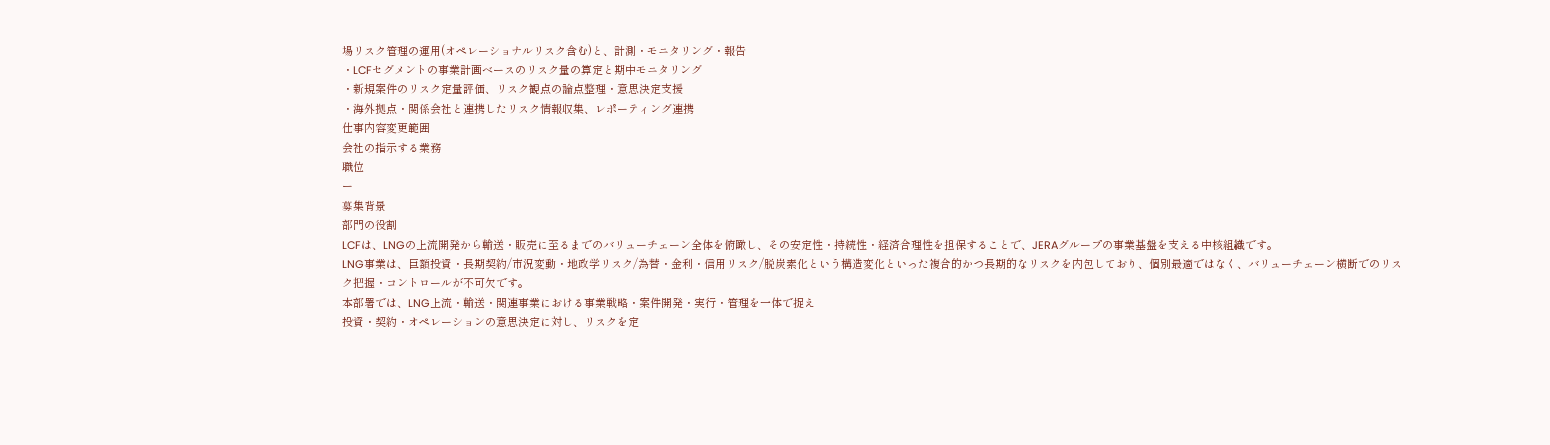場リスク管理の運用(オペレーショナルリスク含む)と、計測・モニタリング・報告
・LCFセグメントの事業計画ベースのリスク量の算定と期中モニタリング
・新規案件のリスク定量評価、リスク観点の論点整理・意思決定支援
・海外拠点・関係会社と連携したリスク情報収集、レポーティング連携
仕事内容変更範囲
会社の指示する業務
職位
ー
募集背景
部門の役割
LCFは、LNGの上流開発から輸送・販売に至るまでのバリューチェーン全体を俯瞰し、その安定性・持続性・経済合理性を担保することで、JERAグループの事業基盤を支える中核組織です。
LNG事業は、巨額投資・長期契約/市況変動・地政学リスク/為替・金利・信用リスク/脱炭素化という構造変化といった複合的かつ長期的なリスクを内包しており、個別最適ではなく、バリューチェーン横断でのリスク把握・コントロールが不可欠です。
本部署では、LNG上流・輸送・関連事業における事業戦略・案件開発・実行・管理を一体で捉え
投資・契約・オペレーションの意思決定に対し、リスクを定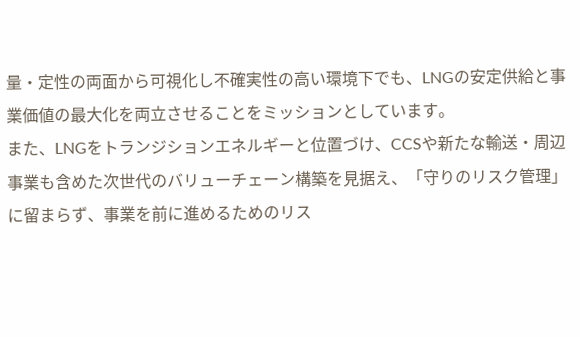量・定性の両面から可視化し不確実性の高い環境下でも、LNGの安定供給と事業価値の最大化を両立させることをミッションとしています。
また、LNGをトランジションエネルギーと位置づけ、CCSや新たな輸送・周辺事業も含めた次世代のバリューチェーン構築を見据え、「守りのリスク管理」に留まらず、事業を前に進めるためのリス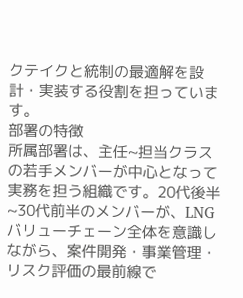クテイクと統制の最適解を設計・実装する役割を担っています。
部署の特徴
所属部署は、主任~担当クラスの若手メンバーが中心となって実務を担う組織です。20代後半~30代前半のメンバーが、LNGバリューチェーン全体を意識しながら、案件開発・事業管理・リスク評価の最前線で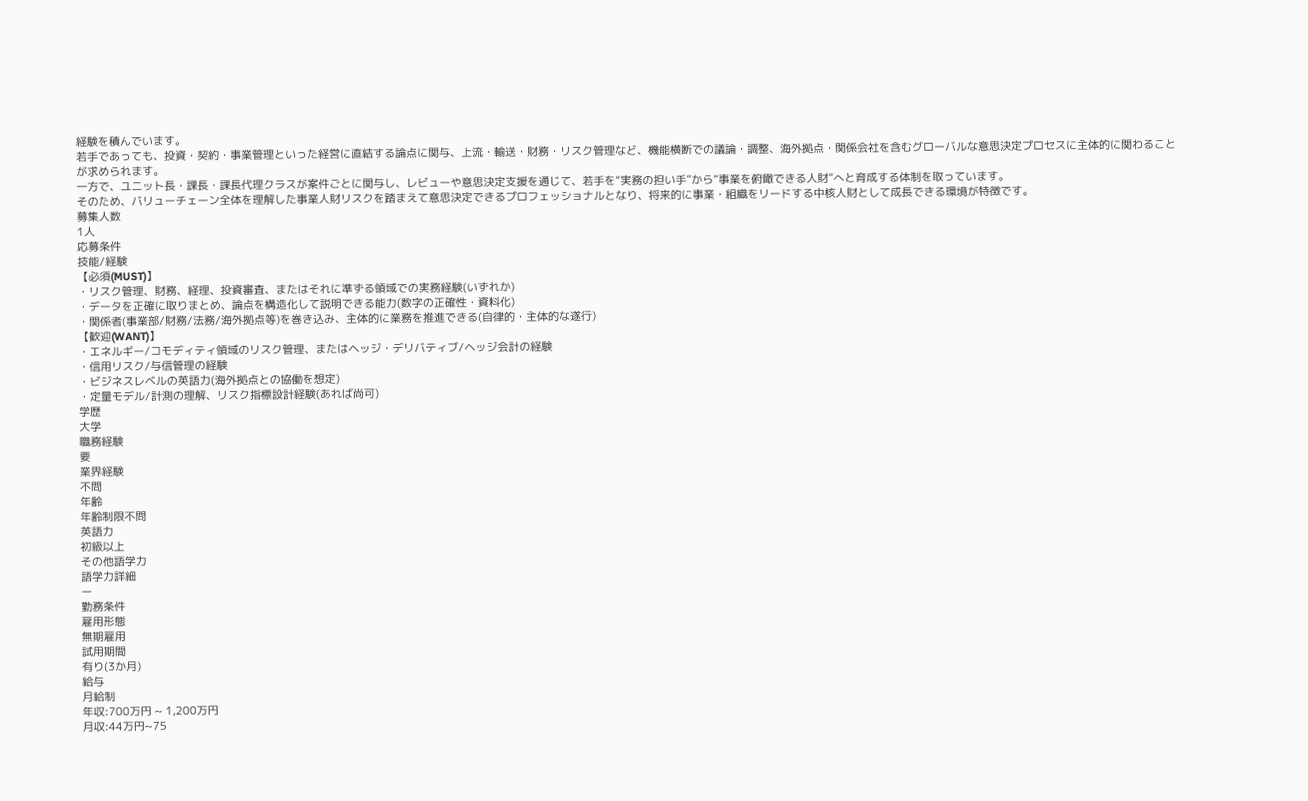経験を積んでいます。
若手であっても、投資・契約・事業管理といった経営に直結する論点に関与、上流・輸送・財務・リスク管理など、機能横断での議論・調整、海外拠点・関係会社を含むグローバルな意思決定プロセスに主体的に関わることが求められます。
一方で、ユニット長・課長・課長代理クラスが案件ごとに関与し、レビューや意思決定支援を通じて、若手を“実務の担い手”から“事業を俯瞰できる人財”へと育成する体制を取っています。
そのため、バリューチェーン全体を理解した事業人財リスクを踏まえて意思決定できるプロフェッショナルとなり、将来的に事業・組織をリードする中核人財として成長できる環境が特徴です。
募集人数
1人
応募条件
技能/経験
【必須(MUST)】
・リスク管理、財務、経理、投資審査、またはそれに準ずる領域での実務経験(いずれか)
・データを正確に取りまとめ、論点を構造化して説明できる能力(数字の正確性・資料化)
・関係者(事業部/財務/法務/海外拠点等)を巻き込み、主体的に業務を推進できる(自律的・主体的な遂行)
【歓迎(WANT)】
・エネルギー/コモディティ領域のリスク管理、またはヘッジ・デリバティブ/ヘッジ会計の経験
・信用リスク/与信管理の経験
・ビジネスレベルの英語力(海外拠点との協働を想定)
・定量モデル/計測の理解、リスク指標設計経験(あれば尚可)
学歴
大学
職務経験
要
業界経験
不問
年齢
年齢制限不問
英語力
初級以上
その他語学力
語学力詳細
ー
勤務条件
雇用形態
無期雇用
試用期間
有り(3か月)
給与
月給制
年収:700万円 ~ 1,200万円
月収:44万円~75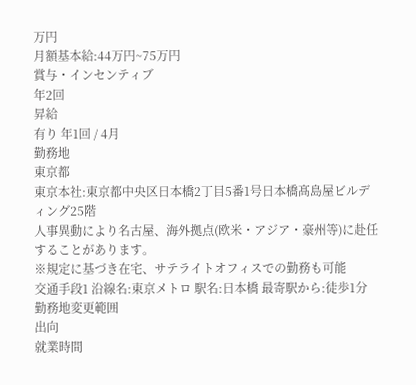万円
月額基本給:44万円~75万円
賞与・インセンティブ
年2回
昇給
有り 年1回 / 4月
勤務地
東京都
東京本社:東京都中央区日本橋2丁目5番1号日本橋髙島屋ビルディング25階
人事異動により名古屋、海外拠点(欧米・アジア・豪州等)に赴任することがあります。
※規定に基づき在宅、サテライトオフィスでの勤務も可能
交通手段1 沿線名:東京メトロ 駅名:日本橋 最寄駅から:徒歩1分
勤務地変更範囲
出向
就業時間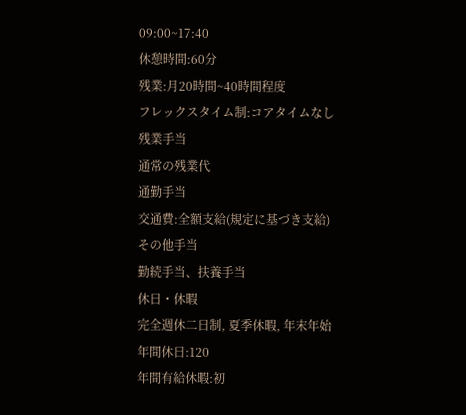09:00~17:40
休憩時間:60分
残業:月20時間~40時間程度
フレックスタイム制:コアタイムなし
残業手当
通常の残業代
通勤手当
交通費:全額支給(規定に基づき支給)
その他手当
勤続手当、扶養手当
休日・休暇
完全週休二日制, 夏季休暇, 年末年始
年間休日:120
年間有給休暇:初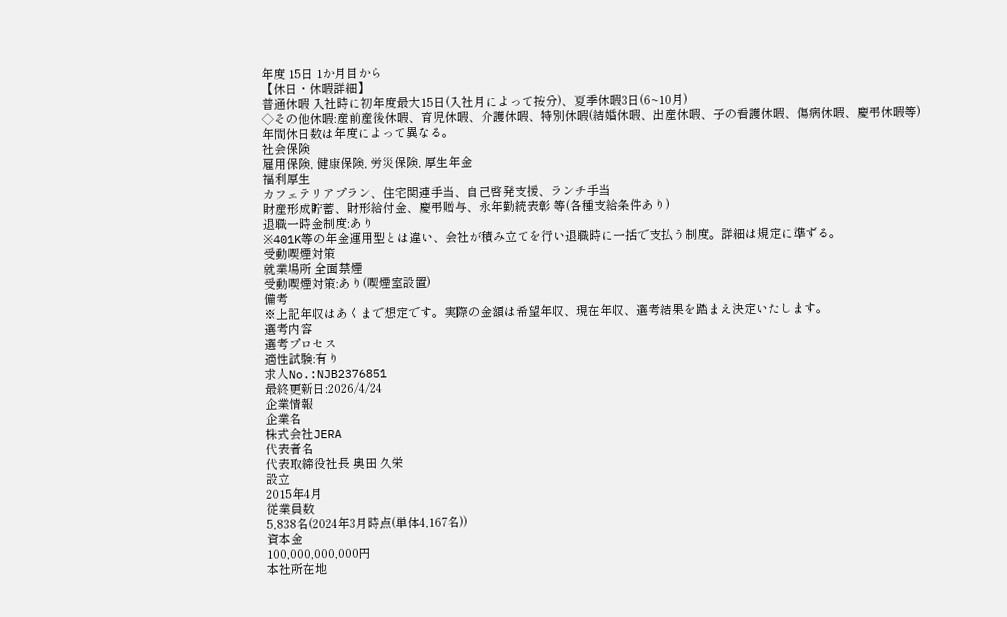年度 15日 1か月目から
【休日・休暇詳細】
普通休暇 入社時に初年度最大15日(入社月によって按分)、夏季休暇3日(6~10月)
◇その他休暇:産前産後休暇、育児休暇、介護休暇、特別休暇(結婚休暇、出産休暇、子の看護休暇、傷病休暇、慶弔休暇等)
年間休日数は年度によって異なる。
社会保険
雇用保険, 健康保険, 労災保険, 厚生年金
福利厚生
カフェテリアプラン、住宅関連手当、自己啓発支援、ランチ手当
財産形成貯蓄、財形給付金、慶弔贈与、永年勤続表彰 等(各種支給条件あり)
退職一時金制度:あり
※401K等の年金運用型とは違い、会社が積み立てを行い退職時に一括で支払う制度。詳細は規定に準ずる。
受動喫煙対策
就業場所 全面禁煙
受動喫煙対策:あり(喫煙室設置)
備考
※上記年収はあくまで想定です。実際の金額は希望年収、現在年収、選考結果を踏まえ決定いたします。
選考内容
選考プロセス
適性試験:有り
求人No.:NJB2376851
最終更新日:2026/4/24
企業情報
企業名
株式会社JERA
代表者名
代表取締役社長 奥田 久栄
設立
2015年4月
従業員数
5,838名(2024年3月時点(単体4,167名))
資本金
100,000,000,000円
本社所在地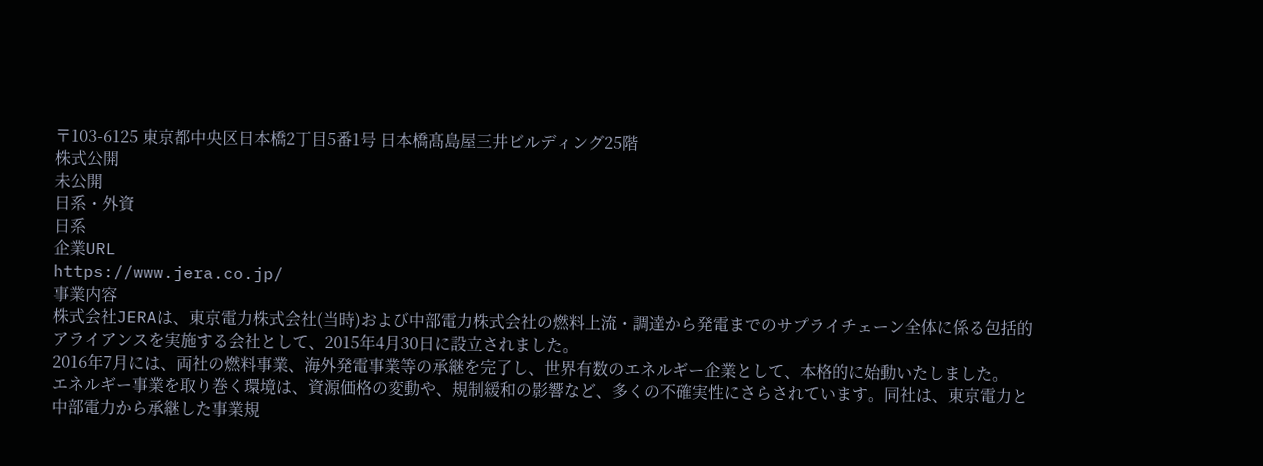〒103-6125 東京都中央区日本橋2丁目5番1号 日本橋髙島屋三井ビルディング25階
株式公開
未公開
日系・外資
日系
企業URL
https://www.jera.co.jp/
事業内容
株式会社JERAは、東京電力株式会社(当時)および中部電力株式会社の燃料上流・調達から発電までのサプライチェーン全体に係る包括的アライアンスを実施する会社として、2015年4月30日に設立されました。
2016年7月には、両社の燃料事業、海外発電事業等の承継を完了し、世界有数のエネルギー企業として、本格的に始動いたしました。
エネルギー事業を取り巻く環境は、資源価格の変動や、規制緩和の影響など、多くの不確実性にさらされています。同社は、東京電力と中部電力から承継した事業規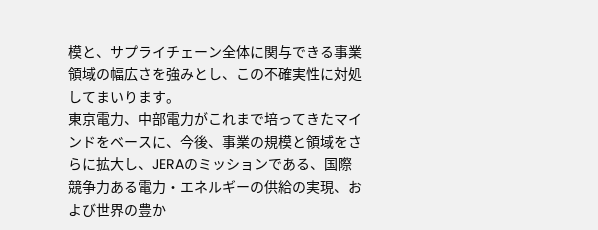模と、サプライチェーン全体に関与できる事業領域の幅広さを強みとし、この不確実性に対処してまいります。
東京電力、中部電力がこれまで培ってきたマインドをベースに、今後、事業の規模と領域をさらに拡大し、JERAのミッションである、国際競争力ある電力・エネルギーの供給の実現、および世界の豊か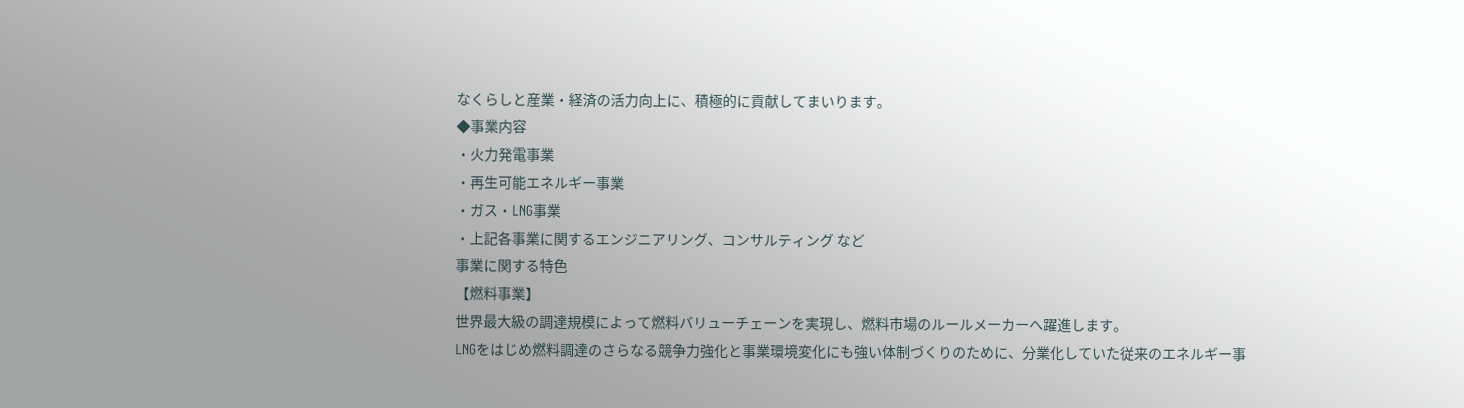なくらしと産業・経済の活力向上に、積極的に貢献してまいります。
◆事業内容
・火力発電事業
・再生可能エネルギー事業
・ガス・LNG事業
・上記各事業に関するエンジニアリング、コンサルティング など
事業に関する特色
【燃料事業】
世界最大級の調達規模によって燃料バリューチェーンを実現し、燃料市場のルールメーカーへ躍進します。
LNGをはじめ燃料調達のさらなる競争力強化と事業環境変化にも強い体制づくりのために、分業化していた従来のエネルギー事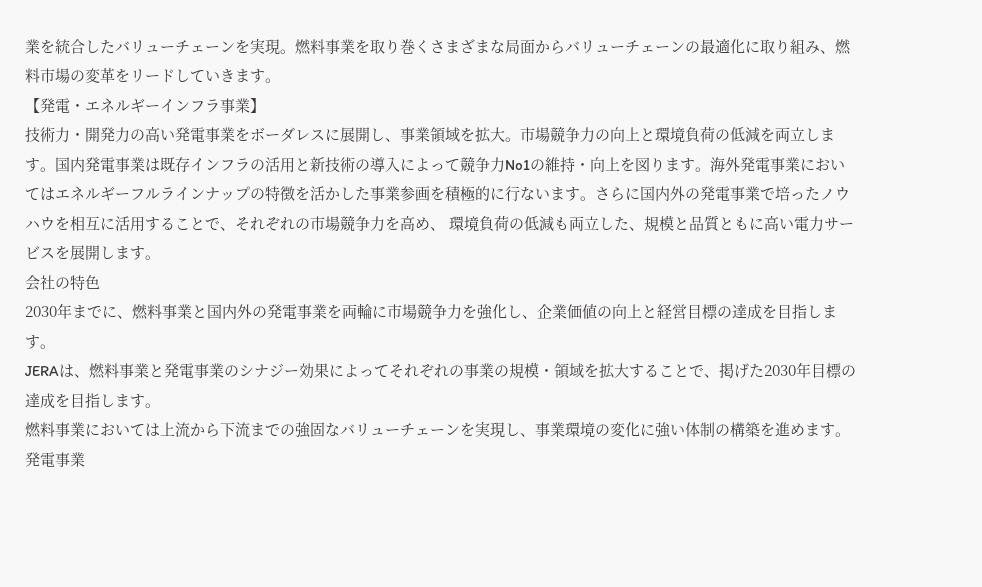業を統合したバリューチェーンを実現。燃料事業を取り巻くさまざまな局面からバリューチェーンの最適化に取り組み、燃料市場の変革をリードしていきます。
【発電・エネルギーインフラ事業】
技術力・開発力の高い発電事業をボーダレスに展開し、事業領域を拡大。市場競争力の向上と環境負荷の低減を両立します。国内発電事業は既存インフラの活用と新技術の導入によって競争力No1の維持・向上を図ります。海外発電事業においてはエネルギーフルラインナップの特徴を活かした事業参画を積極的に行ないます。さらに国内外の発電事業で培ったノウハウを相互に活用することで、それぞれの市場競争力を高め、 環境負荷の低減も両立した、規模と品質ともに高い電力サービスを展開します。
会社の特色
2030年までに、燃料事業と国内外の発電事業を両輪に市場競争力を強化し、企業価値の向上と経営目標の達成を目指します。
JERAは、燃料事業と発電事業のシナジー効果によってそれぞれの事業の規模・領域を拡大することで、掲げた2030年目標の達成を目指します。
燃料事業においては上流から下流までの強固なバリューチェーンを実現し、事業環境の変化に強い体制の構築を進めます。
発電事業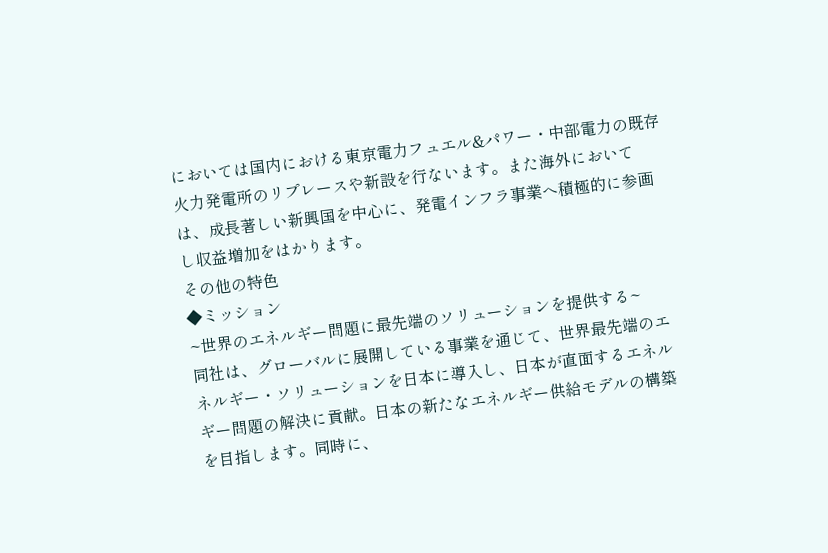においては国内における東京電力フュエル&パワー・中部電力の既存火力発電所のリプレースや新設を行ないます。また海外においては、成長著しい新興国を中心に、発電インフラ事業へ積極的に参画し収益増加をはかります。
その他の特色
◆ミッション
~世界のエネルギー問題に最先端のソリューションを提供する~
同社は、グローバルに展開している事業を通じて、世界最先端のエネルギー・ソリューションを日本に導入し、日本が直面するエネルギー問題の解決に貢献。日本の新たなエネルギー供給モデルの構築を目指します。同時に、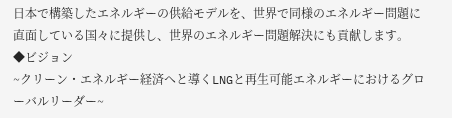日本で構築したエネルギーの供給モデルを、世界で同様のエネルギー問題に直面している国々に提供し、世界のエネルギー問題解決にも貢献します。
◆ビジョン
~クリーン・エネルギー経済へと導くLNGと再生可能エネルギーにおけるグローバルリーダー~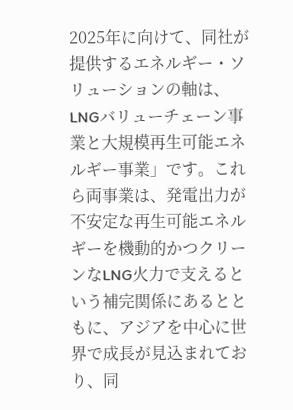2025年に向けて、同社が提供するエネルギー・ソリューションの軸は、LNGバリューチェーン事業と大規模再生可能エネルギー事業」です。これら両事業は、発電出力が不安定な再生可能エネルギーを機動的かつクリーンなLNG火力で支えるという補完関係にあるとともに、アジアを中心に世界で成長が見込まれており、同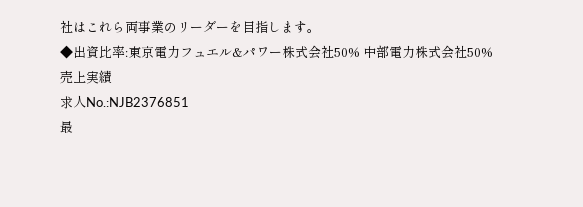社はこれら両事業のリーダーを目指します。
◆出資比率:東京電力フュエル&パワー株式会社50% 中部電力株式会社50%
売上実績
求人No.:NJB2376851
最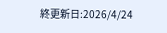終更新日:2026/4/24